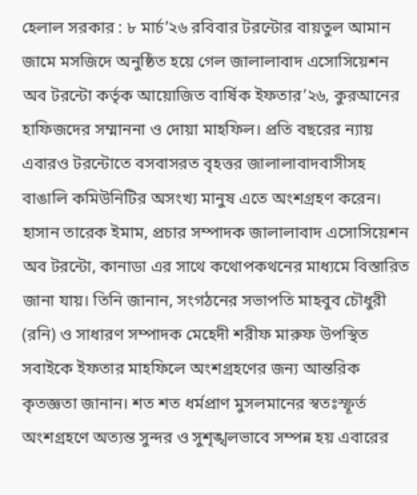হেলাল সরকার : ৮ মার্চ’২৬ রবিবার টরন্টোর বায়তুল আমান জামে মসজিদে অনুষ্ঠিত হয়ে গেল জালালাবাদ এসোসিয়েশন অব টরন্টো কর্তৃক আয়োজিত বার্ষিক ইফতার’২৬, কুরআনের হাফিজদের সম্মাননা ও দোয়া মাহফিল। প্রতি বছরের ন্যায় এবারও টরন্টোতে বসবাসরত বৃহত্তর জালালাবাদবাসীসহ বাঙালি কমিউনিটির অসংখ্য মানুষ এতে অংশগ্রহণ করেন। হাসান তারেক ইমাম, প্রচার সম্পাদক জালালাবাদ এসোসিয়েশন অব টরন্টো, কানাডা এর সাথে কথোপকথনের মাধ্যমে বিস্তারিত জানা যায়। তিনি জানান, সংগঠনের সভাপতি মাহবুব চৌধুরী (রনি) ও সাধারণ সম্পাদক মেহেদী শরীফ মারুফ উপস্থিত সবাইকে ইফতার মাহফিলে অংশগ্রহণের জন্য আন্তরিক কৃতজ্ঞতা জানান। শত শত ধর্মপ্রাণ মুসলমানের স্বতঃস্ফূর্ত অংশগ্রহণে অত্যন্ত সুন্দর ও সুশৃঙ্খলভাবে সম্পন্ন হয় এবারের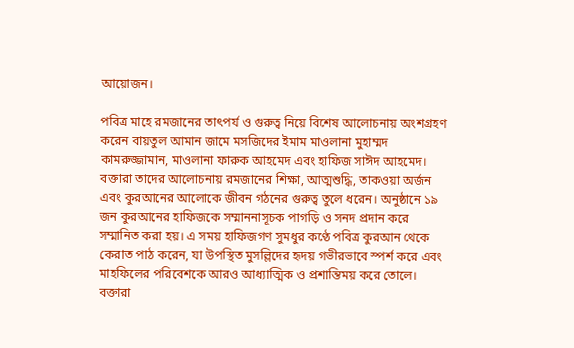আয়োজন।

পবিত্র মাহে রমজানের তাৎপর্য ও গুরুত্ব নিয়ে বিশেষ আলোচনায় অংশগ্রহণ করেন বায়তুল আমান জামে মসজিদের ইমাম মাওলানা মুহাম্মদ কামরুজ্জামান, মাওলানা ফারুক আহমেদ এবং হাফিজ সাঈদ আহমেদ। বক্তারা তাদের আলোচনায় রমজানের শিক্ষা, আত্মশুদ্ধি, তাকওয়া অর্জন এবং কুরআনের আলোকে জীবন গঠনের গুরুত্ব তুলে ধরেন। অনুষ্ঠানে ১৯ জন কুরআনের হাফিজকে সম্মাননাসূচক পাগড়ি ও সনদ প্রদান করে সম্মানিত করা হয়। এ সময় হাফিজগণ সুমধুর কণ্ঠে পবিত্র কুরআন থেকে কেরাত পাঠ করেন, যা উপস্থিত মুসল্লিদের হৃদয় গভীরভাবে স্পর্শ করে এবং মাহফিলের পরিবেশকে আরও আধ্যাত্মিক ও প্রশান্তিময় করে তোলে।
বক্তারা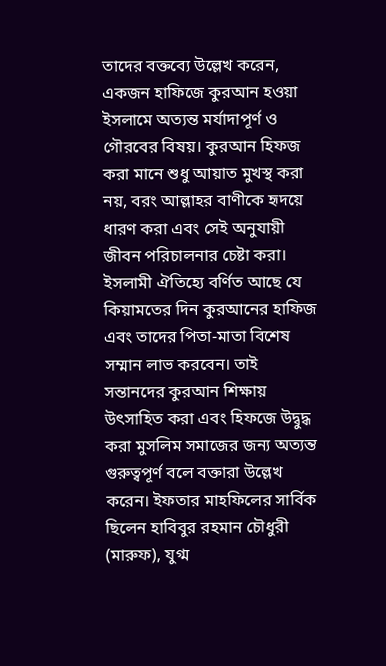তাদের বক্তব্যে উল্লেখ করেন, একজন হাফিজে কুরআন হওয়া ইসলামে অত্যন্ত মর্যাদাপূর্ণ ও গৌরবের বিষয়। কুরআন হিফজ করা মানে শুধু আয়াত মুখস্থ করা নয়, বরং আল্লাহর বাণীকে হৃদয়ে ধারণ করা এবং সেই অনুযায়ী জীবন পরিচালনার চেষ্টা করা। ইসলামী ঐতিহ্যে বর্ণিত আছে যে কিয়ামতের দিন কুরআনের হাফিজ এবং তাদের পিতা-মাতা বিশেষ সম্মান লাভ করবেন। তাই সন্তানদের কুরআন শিক্ষায় উৎসাহিত করা এবং হিফজে উদ্বুদ্ধ করা মুসলিম সমাজের জন্য অত্যন্ত গুরুত্বপূর্ণ বলে বক্তারা উল্লেখ করেন। ইফতার মাহফিলের সার্বিক ছিলেন হাবিবুর রহমান চৌধুরী (মারুফ), যুগ্ম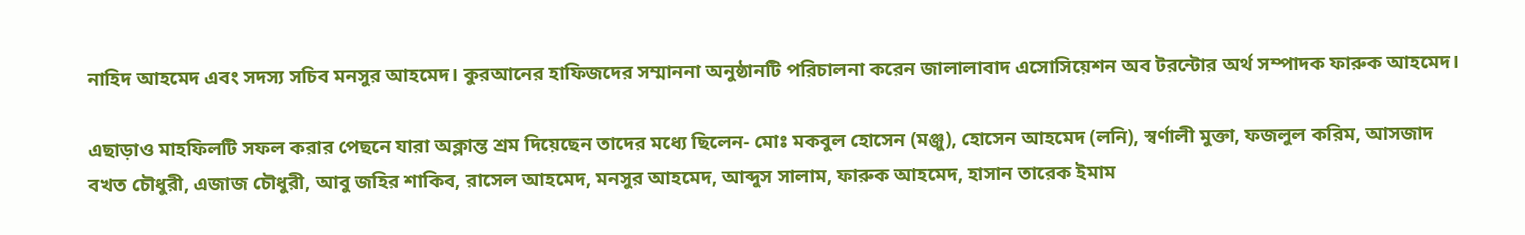নাহিদ আহমেদ এবং সদস্য সচিব মনসুর আহমেদ। কুরআনের হাফিজদের সম্মাননা অনুষ্ঠানটি পরিচালনা করেন জালালাবাদ এসোসিয়েশন অব টরন্টোর অর্থ সম্পাদক ফারুক আহমেদ।

এছাড়াও মাহফিলটি সফল করার পেছনে যারা অক্লান্ত শ্রম দিয়েছেন তাদের মধ্যে ছিলেন- মোঃ মকবুল হোসেন (মঞ্জু), হোসেন আহমেদ (লনি), স্বর্ণালী মুক্তা, ফজলুল করিম, আসজাদ বখত চৌধুরী, এজাজ চৌধুরী, আবু জহির শাকিব, রাসেল আহমেদ, মনসুর আহমেদ, আব্দুস সালাম, ফারুক আহমেদ, হাসান তারেক ইমাম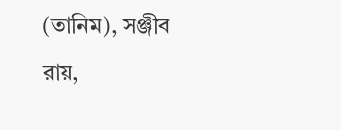(তানিম), সঞ্জীব রায়,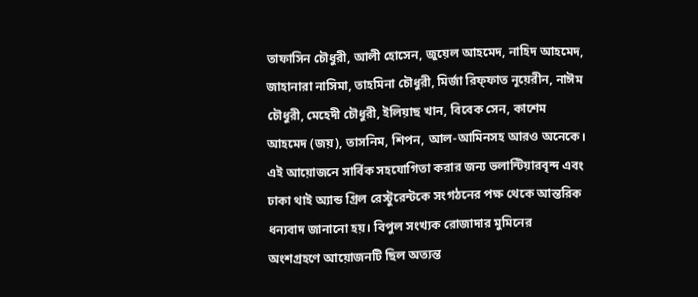তাফাসিন চৌধুরী, আলী হোসেন, জুয়েল আহমেদ, নাহিদ আহমেদ, জাহানারা নাসিমা, তাহমিনা চৌধুরী, মির্জা রিফ্ফাত নূয়েরীন, নাঈম চৌধুরী, মেহেদী চৌধুরী, ইলিয়াছ খান, বিবেক সেন, কাশেম আহমেদ (জয়), তাসনিম, শিপন, আল-আমিনসহ আরও অনেকে। এই আয়োজনে সার্বিক সহযোগিতা করার জন্য ভলান্টিয়ারবৃন্দ এবং ঢাকা থাই অ্যান্ড গ্রিল রেস্টুরেন্টকে সংগঠনের পক্ষ থেকে আন্তরিক ধন্যবাদ জানানো হয়। বিপুল সংখ্যক রোজাদার মুমিনের অংশগ্রহণে আয়োজনটি ছিল অত্যন্ত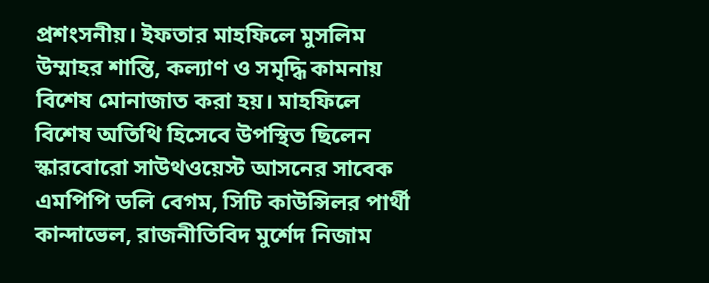প্রশংসনীয়। ইফতার মাহফিলে মুসলিম উম্মাহর শান্তি, কল্যাণ ও সমৃদ্ধি কামনায় বিশেষ মোনাজাত করা হয়। মাহফিলে বিশেষ অতিথি হিসেবে উপস্থিত ছিলেন স্কারবোরো সাউথওয়েস্ট আসনের সাবেক এমপিপি ডলি বেগম, সিটি কাউন্সিলর পার্থী কান্দাভেল, রাজনীতিবিদ মুর্শেদ নিজাম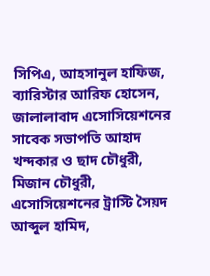সিপিএ, আহসানুল হাফিজ, ব্যারিস্টার আরিফ হোসেন, জালালাবাদ এসোসিয়েশনের সাবেক সভাপতি আহাদ খন্দকার ও ছাদ চৌধুরী, মিজান চৌধুরী, এসোসিয়েশনের ট্রাস্টি সৈয়দ আব্দুল হামিদ,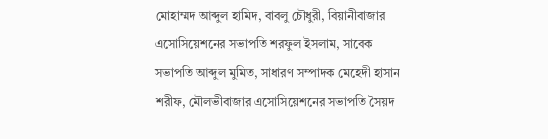মোহাম্মদ আব্দুল হামিদ, বাবলু চৌধুরী, বিয়ানীবাজার এসোসিয়েশনের সভাপতি শরফুল ইসলাম, সাবেক সভাপতি আব্দুল মুমিত, সাধারণ সম্পাদক মেহেদী হাসান শরীফ, মৌলভীবাজার এসোসিয়েশনের সভাপতি সৈয়দ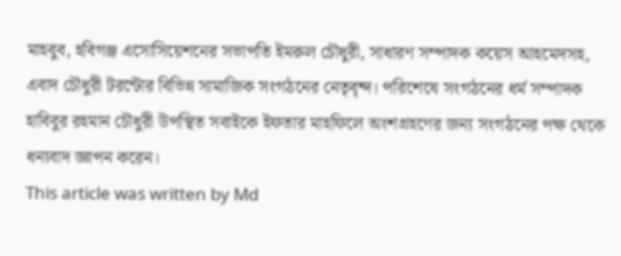মাহবুব, হবিগঞ্জ এসোসিয়েশনের সভাপতি ইমরুল চৌধুরী, সাধারণ সম্পাদক কয়েস আহমেদসহ, এবাদ চৌধুরী টরন্টোর বিভিন্ন সামাজিক সংগঠনের নেতৃবৃন্দ। পরিশেষে সংগঠনের ধর্ম সম্পাদক হাবিবুর রহমান চৌধুরী উপস্থিত সবাইকে ইফতার মাহফিলে অংশগ্রহণের জন্য সংগঠনের পক্ষ থেকে ধন্যবাদ জ্ঞাপন করেন।
This article was written by Md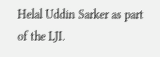Helal Uddin Sarker as part of the LJI.